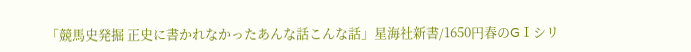「競馬史発掘 正史に書かれなかったあんな話こんな話」星海社新書/1650円春のGⅠシリ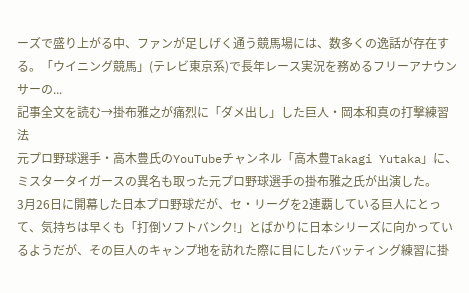ーズで盛り上がる中、ファンが足しげく通う競馬場には、数多くの逸話が存在する。「ウイニング競馬」(テレビ東京系)で長年レース実況を務めるフリーアナウンサーの...
記事全文を読む→掛布雅之が痛烈に「ダメ出し」した巨人・岡本和真の打撃練習法
元プロ野球選手・高木豊氏のYouTubeチャンネル「高木豊Takagi Yutaka」に、ミスタータイガースの異名も取った元プロ野球選手の掛布雅之氏が出演した。
3月26日に開幕した日本プロ野球だが、セ・リーグを2連覇している巨人にとって、気持ちは早くも「打倒ソフトバンク!」とばかりに日本シリーズに向かっているようだが、その巨人のキャンプ地を訪れた際に目にしたバッティング練習に掛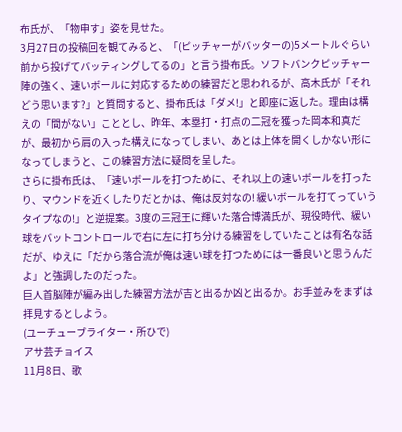布氏が、「物申す」姿を見せた。
3月27日の投稿回を観てみると、「(ピッチャーがバッターの)5メートルぐらい前から投げてバッティングしてるの」と言う掛布氏。ソフトバンクピッチャー陣の強く、速いボールに対応するための練習だと思われるが、高木氏が「それどう思います?」と質問すると、掛布氏は「ダメ!」と即座に返した。理由は構えの「間がない」こととし、昨年、本塁打・打点の二冠を獲った岡本和真だが、最初から肩の入った構えになってしまい、あとは上体を開くしかない形になってしまうと、この練習方法に疑問を呈した。
さらに掛布氏は、「速いボールを打つために、それ以上の速いボールを打ったり、マウンドを近くしたりだとかは、俺は反対なの! 緩いボールを打てっていうタイプなの!」と逆提案。3度の三冠王に輝いた落合博満氏が、現役時代、緩い球をバットコントロールで右に左に打ち分ける練習をしていたことは有名な話だが、ゆえに「だから落合流が俺は速い球を打つためには一番良いと思うんだよ」と強調したのだった。
巨人首脳陣が編み出した練習方法が吉と出るか凶と出るか。お手並みをまずは拝見するとしよう。
(ユーチューブライター・所ひで)
アサ芸チョイス
11月8日、歌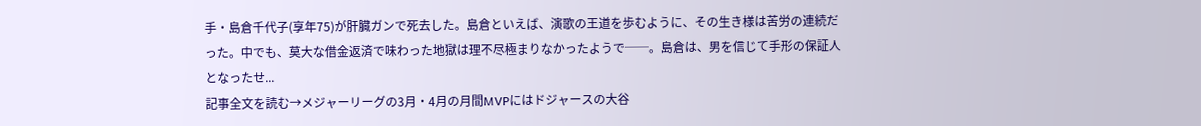手・島倉千代子(享年75)が肝臓ガンで死去した。島倉といえば、演歌の王道を歩むように、その生き様は苦労の連続だった。中でも、莫大な借金返済で味わった地獄は理不尽極まりなかったようで──。島倉は、男を信じて手形の保証人となったせ...
記事全文を読む→メジャーリーグの3月・4月の月間MVPにはドジャースの大谷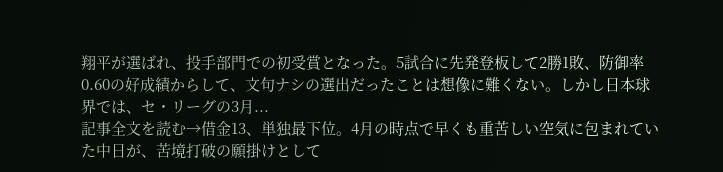翔平が選ばれ、投手部門での初受賞となった。5試合に先発登板して2勝1敗、防御率0.60の好成績からして、文句ナシの選出だったことは想像に難くない。しかし日本球界では、セ・リーグの3月...
記事全文を読む→借金13、単独最下位。4月の時点で早くも重苦しい空気に包まれていた中日が、苦境打破の願掛けとして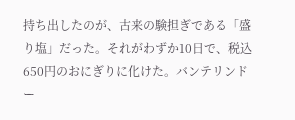持ち出したのが、古来の験担ぎである「盛り塩」だった。それがわずか10日で、税込650円のおにぎりに化けた。バンテリンドー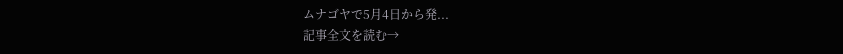ムナゴヤで5月4日から発...
記事全文を読む→